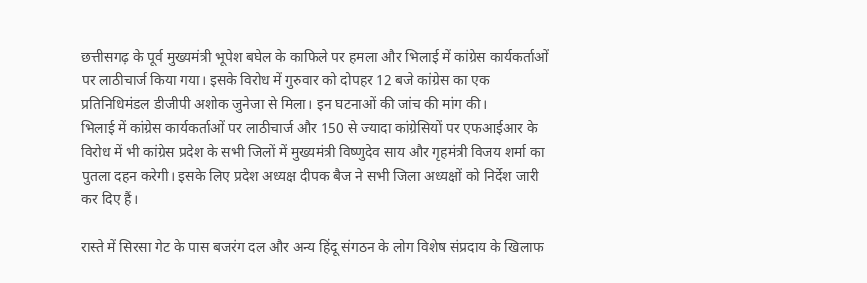छत्तीसगढ़ के पूर्व मुख्यमंत्री भूपेश बघेल के काफिले पर हमला और भिलाई में कांग्रेस कार्यकर्ताओं पर लाठीचार्ज किया गया। इसके विरोध में गुरुवार को दोपहर 12 बजे कांग्रेस का एक प्रतिनिधिमंडल डीजीपी अशोक जुनेजा से मिला। इन घटनाओं की जांच की मांग की।
भिलाई में कांग्रेस कार्यकर्ताओं पर लाठीचार्ज और 150 से ज्यादा कांग्रेसियों पर एफआईआर के विरोध में भी कांग्रेस प्रदेश के सभी जिलों में मुख्यमंत्री विष्णुदेव साय और गृहमंत्री विजय शर्मा का पुतला दहन करेगी। इसके लिए प्रदेश अध्यक्ष दीपक बैज ने सभी जिला अध्यक्षों को निर्देश जारी कर दिए हैं।

रास्ते में सिरसा गेट के पास बजरंग दल और अन्य हिंदू संगठन के लोग विशेष संप्रदाय के खिलाफ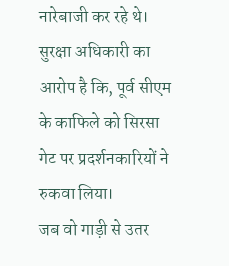नारेबाजी कर रहे थे। सुरक्षा अधिकारी का आरोप है कि, पूर्व सीएम के काफिले को सिरसा गेट पर प्रदर्शनकारियों ने रुकवा लिया।
जब वो गाड़ी से उतर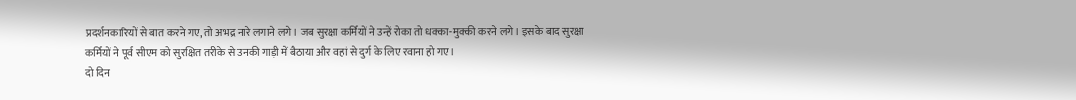प्रदर्शनकारियों से बात करने गए, तो अभद्र नारे लगाने लगे। जब सुरक्षा कर्मियों ने उन्हें रोका तो धक्का-मुक्की करने लगे। इसके बाद सुरक्षा कर्मियों ने पूर्व सीएम को सुरक्षित तरीके से उनकी गाड़ी में बैठाया और वहां से दुर्ग के लिए रवाना हो गए।
दो दिन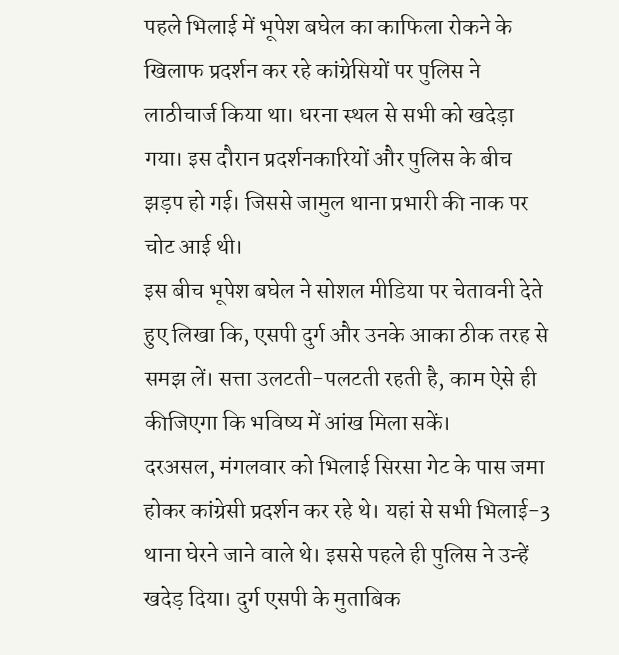पहले भिलाई में भूपेश बघेल का काफिला रोकने के खिलाफ प्रदर्शन कर रहे कांग्रेसियों पर पुलिस ने लाठीचार्ज किया था। धरना स्थल से सभी को खदेड़ा गया। इस दौरान प्रदर्शनकारियों और पुलिस के बीच झड़प हो गई। जिससे जामुल थाना प्रभारी की नाक पर चोट आई थी।
इस बीच भूपेश बघेल ने सोशल मीडिया पर चेतावनी देते हुए लिखा कि, एसपी दुर्ग और उनके आका ठीक तरह से समझ लें। सत्ता उलटती-पलटती रहती है, काम ऐसे ही कीजिएगा कि भविष्य में आंख मिला सकें।
दरअसल, मंगलवार को भिलाई सिरसा गेट के पास जमा होकर कांग्रेसी प्रदर्शन कर रहे थे। यहां से सभी भिलाई-3 थाना घेरने जाने वाले थे। इससे पहले ही पुलिस ने उन्हें खदेड़ दिया। दुर्ग एसपी के मुताबिक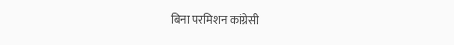बिना परमिशन कांग्रेसी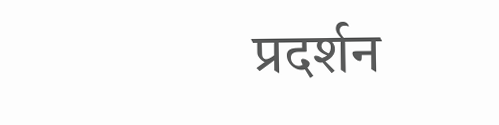प्रदर्शन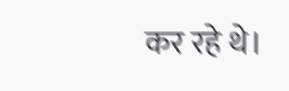कर रहे थे।